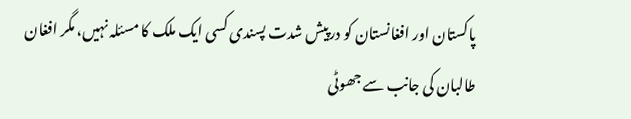پاکستان اور افغانستان کو درپیش شدت پسندی کسی ایک ملک کا مسئلہ نہیں، مگر افغان طالبان کی جانب سے جھوٹی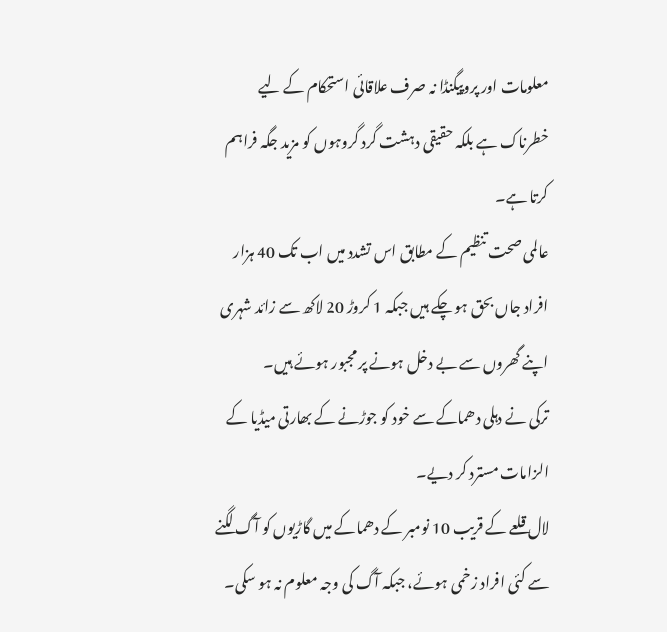معلومات اور پروپیگنڈا نہ صرف علاقائی استحکام کے لیے خطرناک ہے بلکہ حقیقی دہشت گرد گروہوں کو مزید جگہ فراہم کرتا ہے۔
عالمی صحت تنظیم کے مطابق اس تشدد میں اب تک 40 ہزار افراد جاں بحق ہو چکے ہیں جبکہ 1 کروڑ 20 لاکھ سے زائد شہری اپنے گھروں سے بے دخل ہونے پر مجبور ہوئے ہیں۔
ترکی نے دہلی دھماکے سے خود کو جوڑنے کے بھارتی میڈیا کے الزامات مسترد کر دیے۔
لال قلعے کے قریب 10 نومبر کے دھماکے میں گاڑیوں کو آگ لگنے سے کئی افراد زخمی ہوئے، جبکہ آگ کی وجہ معلوم نہ ہو سکی۔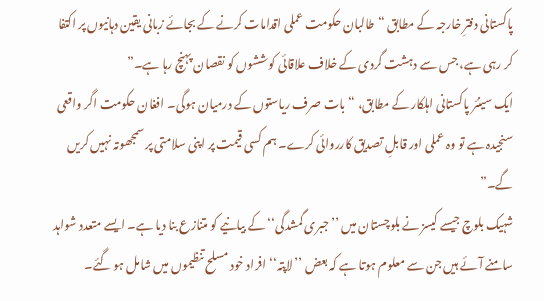پاکستانی دفترِ خارجہ کے مطابق “طالبان حکومت عملی اقدامات کرنے کے بجائے زبانی یقین دہانیوں پر اکتفا کر رہی ہے، جس سے دہشت گردی کے خلاف علاقائی کوششوں کو نقصان پہنچ رہا ہے۔”
ایک سینئر پاکستانی اہلکار کے مطابق، “بات صرف ریاستوں کے درمیان ہوگی۔ افغان حکومت اگر واقعی سنجیدہ ہے تو وہ عملی اور قابلِ تصدیق کارروائی کرے۔ ہم کسی قیمت پر اپنی سلامتی پر سمجھوتہ نہیں کریں گے۔”
شہیک بلوچ جیسے کیسز نے بلوچستان میں ’’جبری گمشدگی‘‘ کے بیانیے کو متنازع بنا دیا ہے۔ ایسے متعدد شواہد سامنے آئے ہیں جن سے معلوم ہوتا ہے کہ بعض ’’لاپتہ‘‘ افراد خود مسلح تنظیموں میں شامل ہو گئے۔